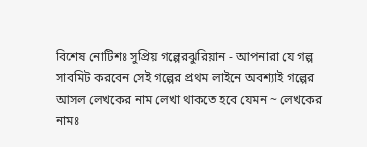বিশেষ নোটিশঃ সুপ্রিয় গল্পেরঝুরিয়ান - আপনারা যে গল্প সাবমিট করবেন সেই গল্পের প্রথম লাইনে অবশ্যাই গল্পের আসল লেখকের নাম লেখা থাকতে হবে যেমন ~ লেখকের নামঃ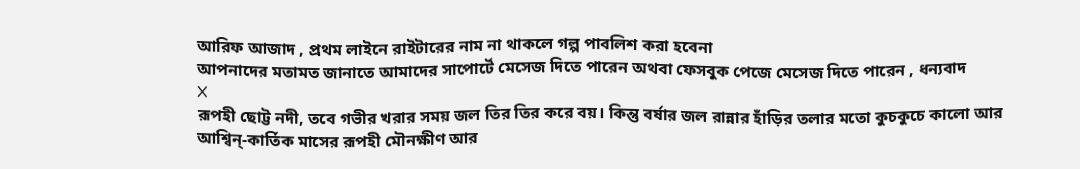আরিফ আজাদ , প্রথম লাইনে রাইটারের নাম না থাকলে গল্প পাবলিশ করা হবেনা
আপনাদের মতামত জানাতে আমাদের সাপোর্টে মেসেজ দিতে পারেন অথবা ফেসবুক পেজে মেসেজ দিতে পারেন , ধন্যবাদ
X
রূপহী ছোট্ট নদী, তবে গভীর খরার সময় জল তির তির করে বয়। কিন্তু বর্ষার জল রান্নার হাঁড়ির তলার মতো কুচকুচে কালো আর আশ্বিন্-কার্তিক মাসের রূপহী মৌনক্ষীণ আর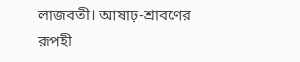লাজবতী। আষাঢ়-শ্রাবণের রূপহী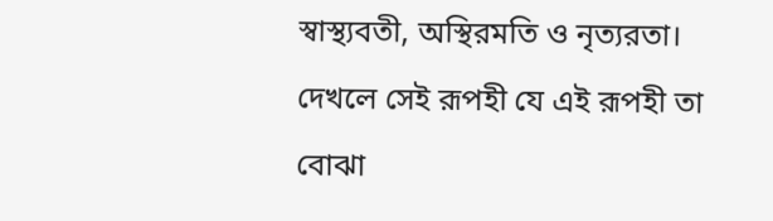স্বাস্থ্যবতী, অস্থিরমতি ও নৃত্যরতা।
দেখলে সেই রূপহী যে এই রূপহী তা বোঝা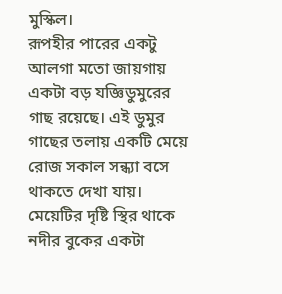মুস্কিল।
রূপহীর পারের একটু আলগা মতো জায়গায় একটা বড় যজ্ঞিডুমুরের গাছ রয়েছে। এই ডুমুর গাছের তলায় একটি মেয়ে রোজ সকাল সন্ধ্যা বসে থাকতে দেখা যায়। মেয়েটির দৃষ্টি স্থির থাকে নদীর বুকের একটা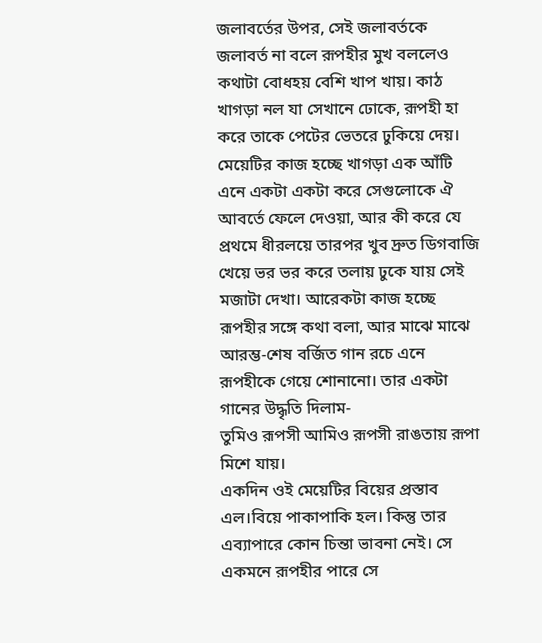জলাবর্তের উপর, সেই জলাবর্তকে জলাবর্ত না বলে রূপহীর মুখ বললেও কথাটা বোধহয় বেশি খাপ খায়। কাঠ খাগড়া নল যা সেখানে ঢোকে, রূপহী হা করে তাকে পেটের ভেতরে ঢুকিয়ে দেয়।
মেয়েটির কাজ হচ্ছে খাগড়া এক আঁটি এনে একটা একটা করে সেগুলোকে ঐ আবর্তে ফেলে দেওয়া, আর কী করে যে প্রথমে ধীরলয়ে তারপর খুব দ্রুত ডিগবাজি খেয়ে ভর ভর করে তলায় ঢুকে যায় সেই মজাটা দেখা। আরেকটা কাজ হচ্ছে রূপহীর সঙ্গে কথা বলা, আর মাঝে মাঝে আরম্ভ-শেষ বর্জিত গান রচে এনে রূপহীকে গেয়ে শোনানো। তার একটা গানের উদ্ধৃতি দিলাম-
তুমিও রূপসী আমিও রূপসী রাঙতায় রূপা মিশে যায়।
একদিন ওই মেয়েটির বিয়ের প্রস্তাব এল।বিয়ে পাকাপাকি হল। কিন্তু তার এব্যাপারে কোন চিন্তা ভাবনা নেই। সে একমনে রূপহীর পারে সে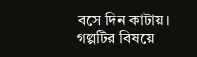বসে দিন কাটায়।
গল্পটির বিষয়ে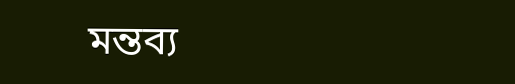মন্তব্য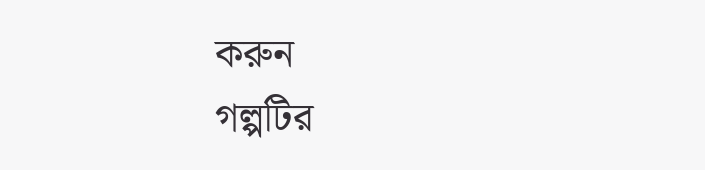করুন
গল্পটির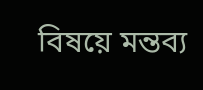বিষয়ে মন্তব্য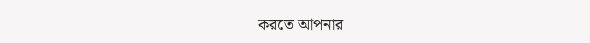করতে আপনার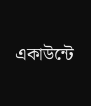একাউন্টে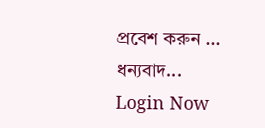প্রবেশ করুন ... ধন্যবাদ... Login Now